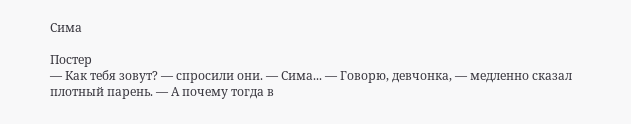Сима

Постер
— Как тебя зовут? — спросили они. — Сима... — Говорю, девчонка, — медленно сказал плотный парень. — А почему тогда в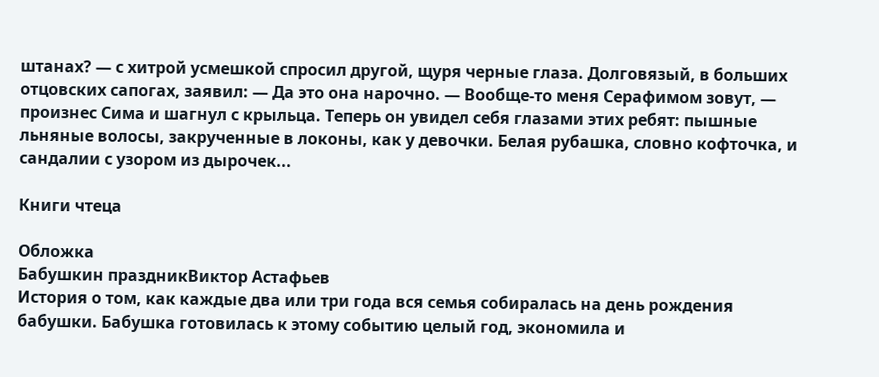штанах? — с хитрой усмешкой спросил другой, щуря черные глаза. Долговязый, в больших отцовских сапогах, заявил: — Да это она нарочно. — Вообще-то меня Серафимом зовут, — произнес Сима и шагнул с крыльца. Теперь он увидел себя глазами этих ребят: пышные льняные волосы, закрученные в локоны, как у девочки. Белая рубашка, словно кофточка, и сандалии с узором из дырочек...

Книги чтеца

Обложка
Бабушкин праздникВиктор Астафьев
История о том, как каждые два или три года вся семья собиралась на день рождения бабушки. Бабушка готовилась к этому событию целый год, экономила и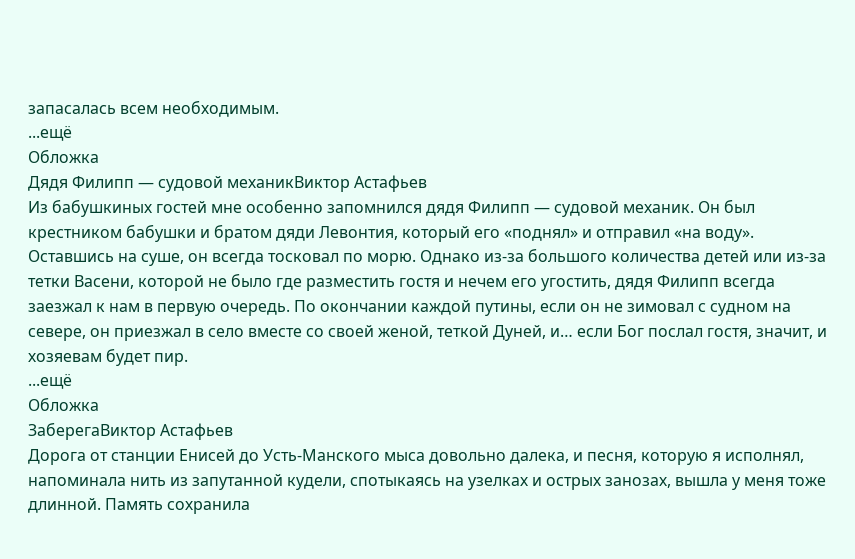запасалась всем необходимым.
...ещё
Обложка
Дядя Филипп — судовой механикВиктор Астафьев
Из бабушкиных гостей мне особенно запомнился дядя Филипп — судовой механик. Он был крестником бабушки и братом дяди Левонтия, который его «поднял» и отправил «на воду». Оставшись на суше, он всегда тосковал по морю. Однако из-за большого количества детей или из-за тетки Васени, которой не было где разместить гостя и нечем его угостить, дядя Филипп всегда заезжал к нам в первую очередь. По окончании каждой путины, если он не зимовал с судном на севере, он приезжал в село вместе со своей женой, теткой Дуней, и… если Бог послал гостя, значит, и хозяевам будет пир.
...ещё
Обложка
ЗаберегаВиктор Астафьев
Дорога от станции Енисей до Усть-Манского мыса довольно далека, и песня, которую я исполнял, напоминала нить из запутанной кудели, спотыкаясь на узелках и острых занозах, вышла у меня тоже длинной. Память сохранила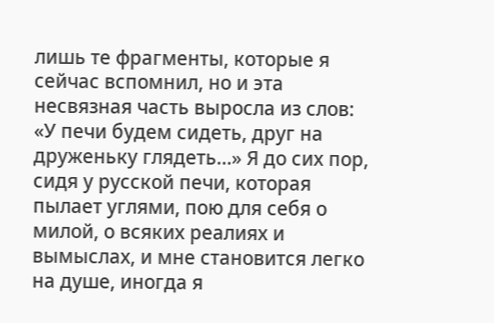лишь те фрагменты, которые я сейчас вспомнил, но и эта несвязная часть выросла из слов: «У печи будем сидеть, друг на друженьку глядеть…» Я до сих пор, сидя у русской печи, которая пылает углями, пою для себя о милой, о всяких реалиях и вымыслах, и мне становится легко на душе, иногда я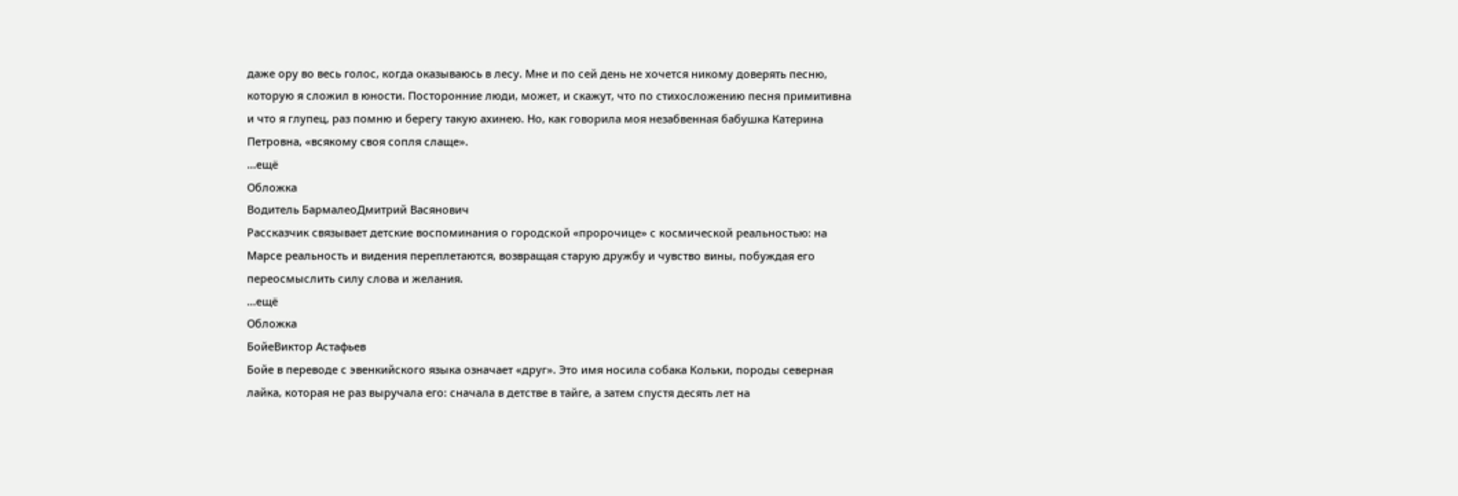даже ору во весь голос, когда оказываюсь в лесу. Мне и по сей день не хочется никому доверять песню, которую я сложил в юности. Посторонние люди, может, и скажут, что по стихосложению песня примитивна и что я глупец, раз помню и берегу такую ахинею. Но, как говорила моя незабвенная бабушка Катерина Петровна, «всякому своя сопля слаще».
...ещё
Обложка
Водитель БармалеоДмитрий Васянович
Рассказчик связывает детские воспоминания о городской «пророчице» с космической реальностью: на Марсе реальность и видения переплетаются, возвращая старую дружбу и чувство вины, побуждая его переосмыслить силу слова и желания.
...ещё
Обложка
БойеВиктор Астафьев
Бойе в переводе с эвенкийского языка означает «друг». Это имя носила собака Кольки, породы северная лайка, которая не раз выручала его: сначала в детстве в тайге, а затем спустя десять лет на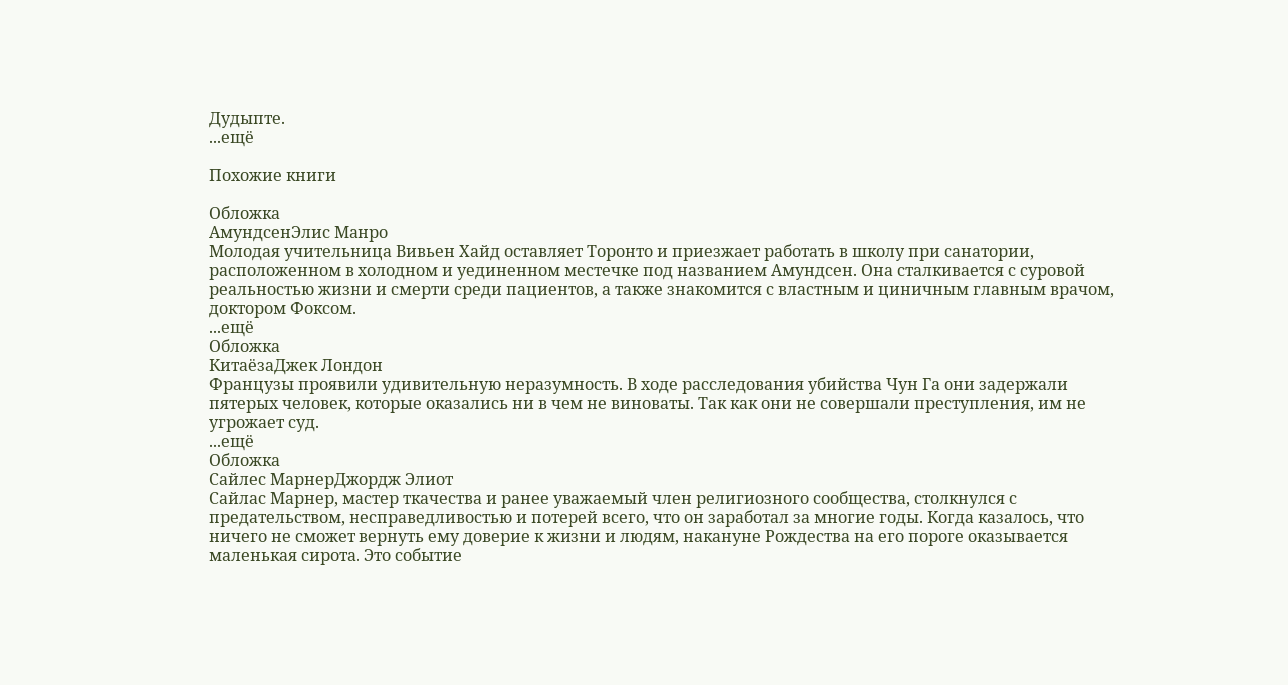Дудыпте.
...ещё

Похожие книги

Обложка
АмундсенЭлис Манро
Молодая учительница Вивьен Хайд оставляет Торонто и приезжает работать в школу при санатории, расположенном в холодном и уединенном местечке под названием Амундсен. Она сталкивается с суровой реальностью жизни и смерти среди пациентов, а также знакомится с властным и циничным главным врачом, доктором Фоксом.
...ещё
Обложка
КитаёзаДжек Лондон
Французы проявили удивительную неразумность. В ходе расследования убийства Чун Га они задержали пятерых человек, которые оказались ни в чем не виноваты. Так как они не совершали преступления, им не угрожает суд.
...ещё
Обложка
Сайлес МарнерДжордж Элиот
Сайлас Марнер, мастер ткачества и ранее уважаемый член религиозного сообщества, столкнулся с предательством, несправедливостью и потерей всего, что он заработал за многие годы. Когда казалось, что ничего не сможет вернуть ему доверие к жизни и людям, накануне Рождества на его пороге оказывается маленькая сирота. Это событие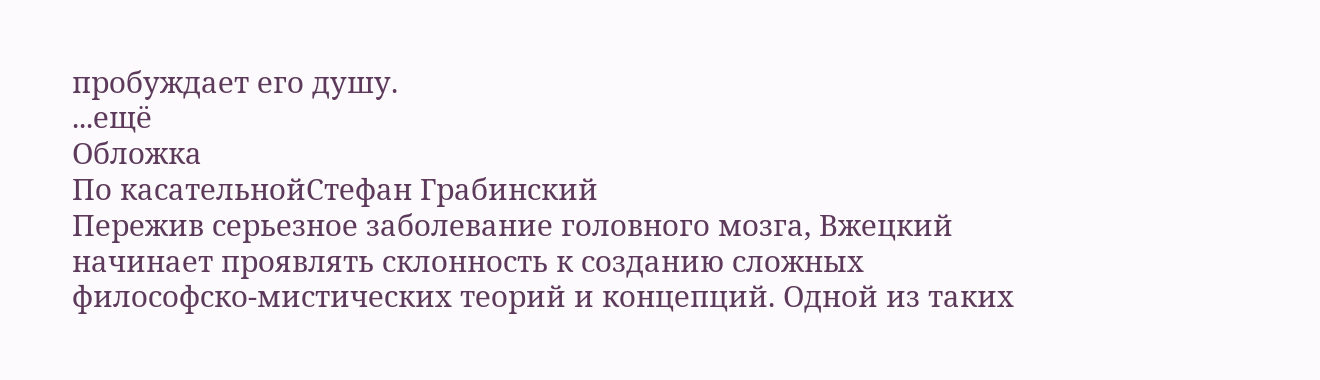пробуждает его душу.
...ещё
Обложка
По касательнойСтефан Грабинский
Пережив серьезное заболевание головного мозга, Вжецкий начинает проявлять склонность к созданию сложных философско-мистических теорий и концепций. Одной из таких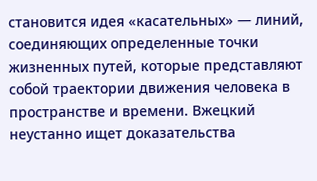становится идея «касательных» — линий, соединяющих определенные точки жизненных путей, которые представляют собой траектории движения человека в пространстве и времени. Вжецкий неустанно ищет доказательства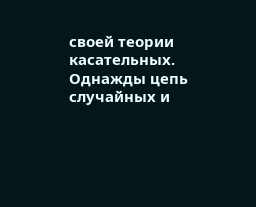своей теории касательных. Однажды цепь случайных и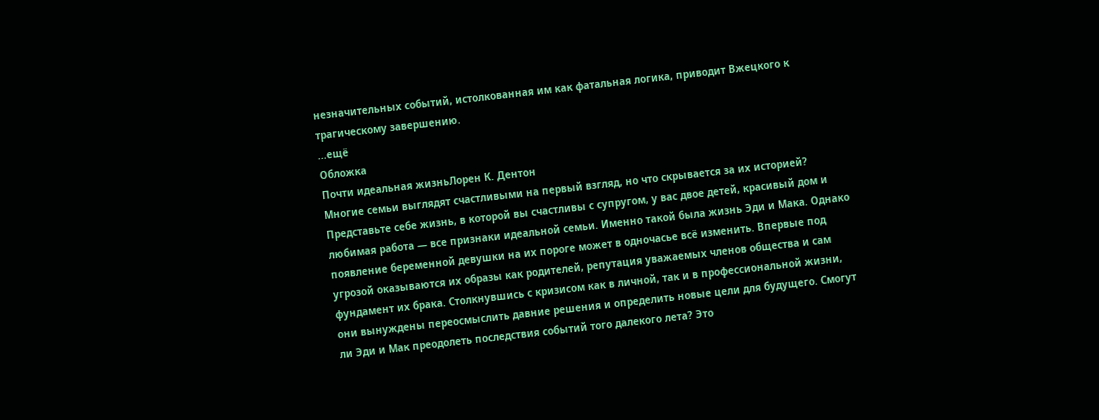незначительных событий, истолкованная им как фатальная логика, приводит Вжецкого к трагическому завершению.
...ещё
Обложка
Почти идеальная жизньЛорен К. Дентон
Многие семьи выглядят счастливыми на первый взгляд, но что скрывается за их историей? Представьте себе жизнь, в которой вы счастливы с супругом, у вас двое детей, красивый дом и любимая работа — все признаки идеальной семьи. Именно такой была жизнь Эди и Мака. Однако появление беременной девушки на их пороге может в одночасье всё изменить. Впервые под угрозой оказываются их образы как родителей, репутация уважаемых членов общества и сам фундамент их брака. Столкнувшись с кризисом как в личной, так и в профессиональной жизни, они вынуждены переосмыслить давние решения и определить новые цели для будущего. Смогут ли Эди и Мак преодолеть последствия событий того далекого лета? Это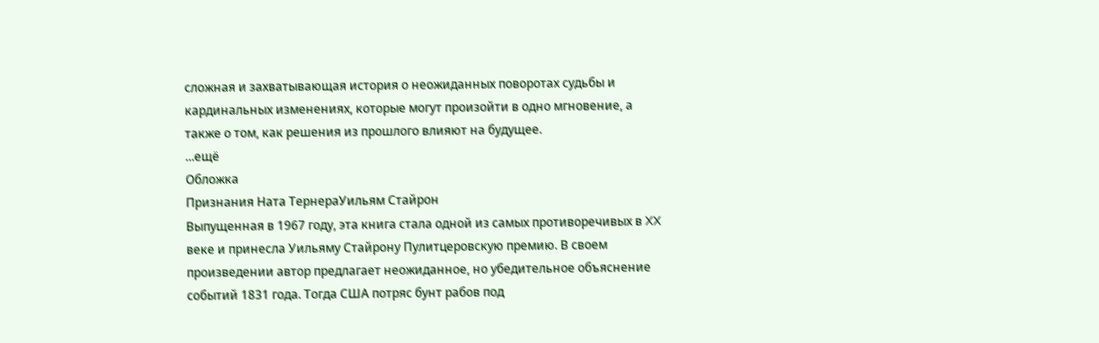сложная и захватывающая история о неожиданных поворотах судьбы и кардинальных изменениях, которые могут произойти в одно мгновение, а также о том, как решения из прошлого влияют на будущее.
...ещё
Обложка
Признания Ната ТернераУильям Стайрон
Выпущенная в 1967 году, эта книга стала одной из самых противоречивых в XX веке и принесла Уильяму Стайрону Пулитцеровскую премию. В своем произведении автор предлагает неожиданное, но убедительное объяснение событий 1831 года. Тогда США потряс бунт рабов под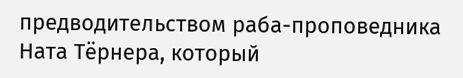предводительством раба-проповедника Ната Тёрнера, который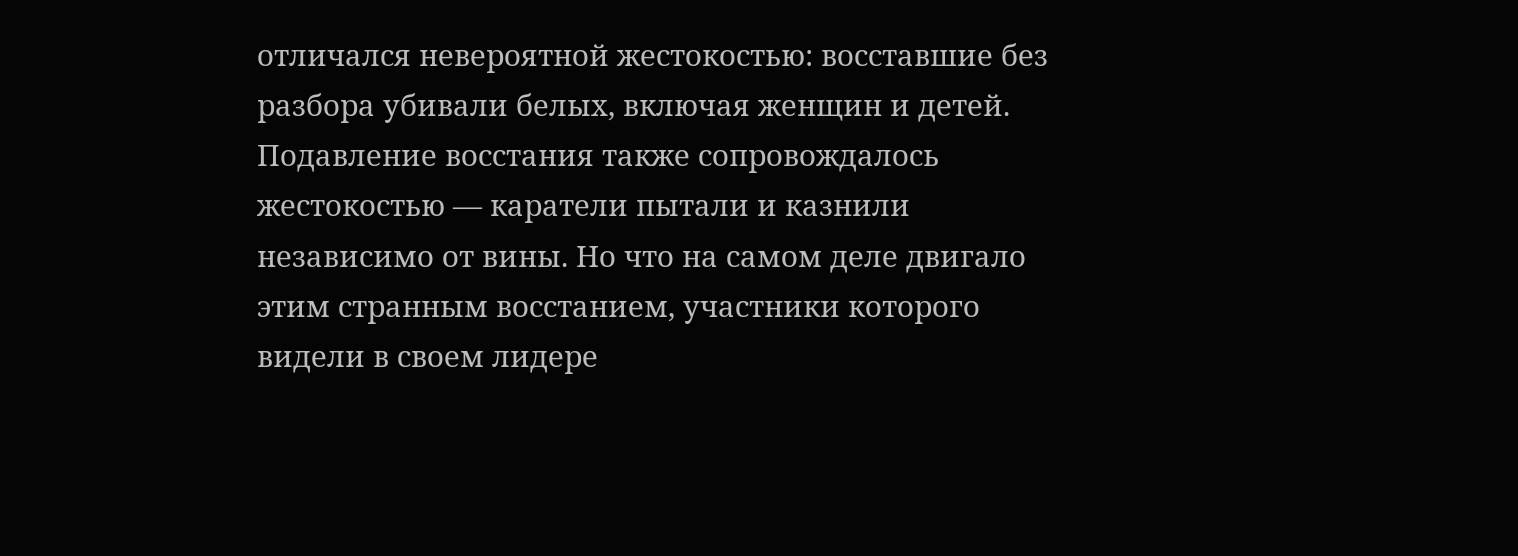отличался невероятной жестокостью: восставшие без разбора убивали белых, включая женщин и детей. Подавление восстания также сопровождалось жестокостью — каратели пытали и казнили независимо от вины. Но что на самом деле двигало этим странным восстанием, участники которого видели в своем лидере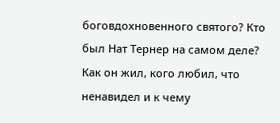боговдохновенного святого? Кто был Нат Тернер на самом деле? Как он жил, кого любил, что ненавидел и к чему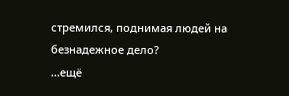стремился, поднимая людей на безнадежное дело?
...ещё